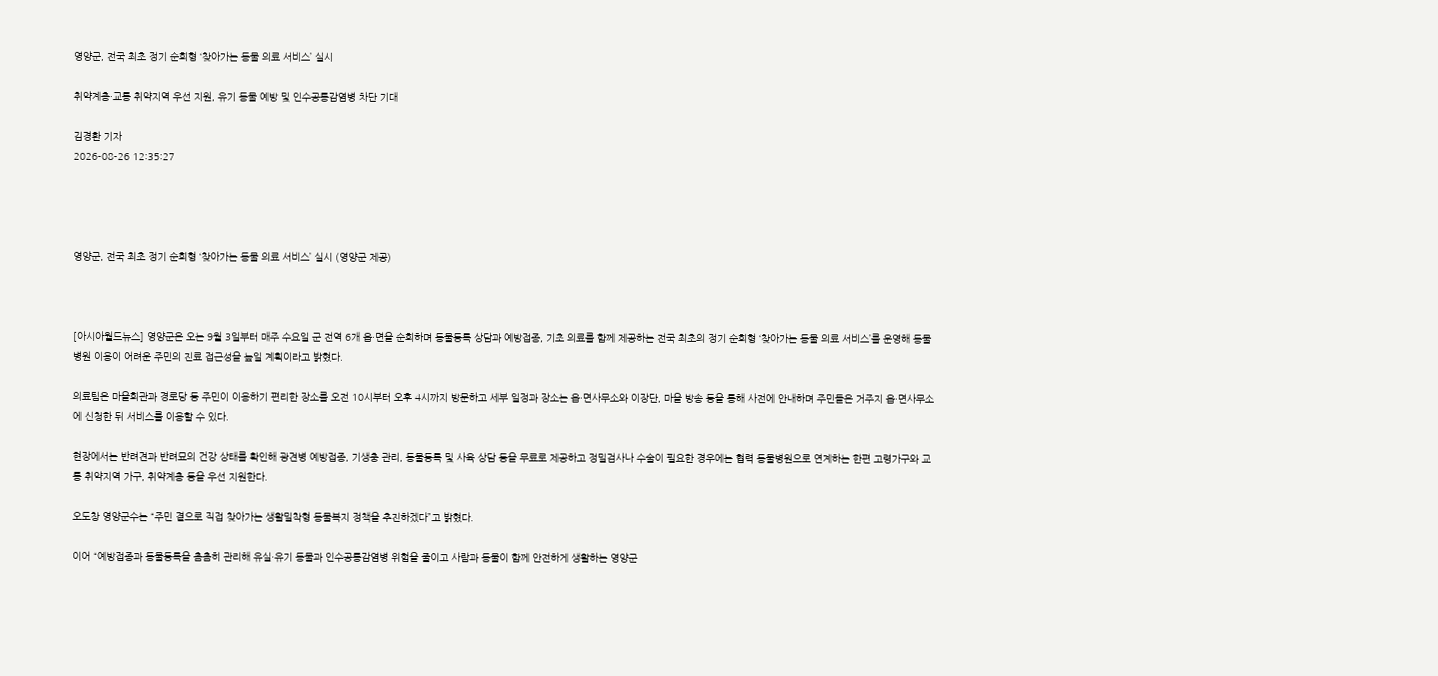영양군, 전국 최초 정기 순회형 ‘찾아가는 동물 의료 서비스’ 실시

취약계층·교통 취약지역 우선 지원, 유기 동물 예방 및 인수공통감염병 차단 기대

김경환 기자
2026-08-26 12:35:27




영양군, 전국 최초 정기 순회형 ‘찾아가는 동물 의료 서비스’ 실시 (영양군 제공)



[아시아월드뉴스] 영양군은 오는 9월 3일부터 매주 수요일 군 전역 6개 읍·면을 순회하며 동물등록 상담과 예방접종, 기초 의료를 함께 제공하는 전국 최초의 정기 순회형 ‘찾아가는 동물 의료 서비스’를 운영해 동물병원 이용이 어려운 주민의 진료 접근성을 높일 계획이라고 밝혔다.

의료팀은 마을회관과 경로당 등 주민이 이용하기 편리한 장소를 오전 10시부터 오후 4시까지 방문하고 세부 일정과 장소는 읍·면사무소와 이장단, 마을 방송 등을 통해 사전에 안내하며 주민들은 거주지 읍·면사무소에 신청한 뒤 서비스를 이용할 수 있다.

현장에서는 반려견과 반려묘의 건강 상태를 확인해 광견병 예방접종, 기생충 관리, 동물등록 및 사육 상담 등을 무료로 제공하고 정밀검사나 수술이 필요한 경우에는 협력 동물병원으로 연계하는 한편 고령가구와 교통 취약지역 가구, 취약계층 등을 우선 지원한다.

오도창 영양군수는 “주민 곁으로 직접 찾아가는 생활밀착형 동물복지 정책을 추진하겠다”고 밝혔다.

이어 “예방접종과 동물등록을 촘촘히 관리해 유실·유기 동물과 인수공통감염병 위험을 줄이고 사람과 동물이 함께 안전하게 생활하는 영양군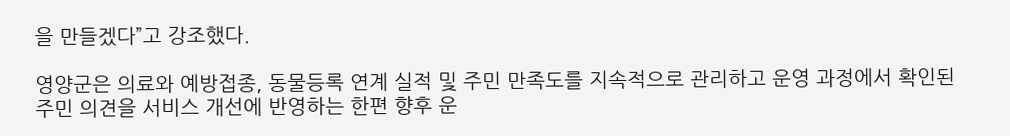을 만들겠다”고 강조했다.

영양군은 의료와 예방접종, 동물등록 연계 실적 및 주민 만족도를 지속적으로 관리하고 운영 과정에서 확인된 주민 의견을 서비스 개선에 반영하는 한편 향후 운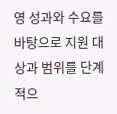영 성과와 수요를 바탕으로 지원 대상과 범위를 단계적으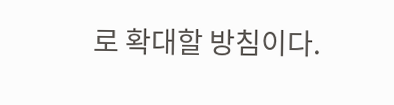로 확대할 방침이다.